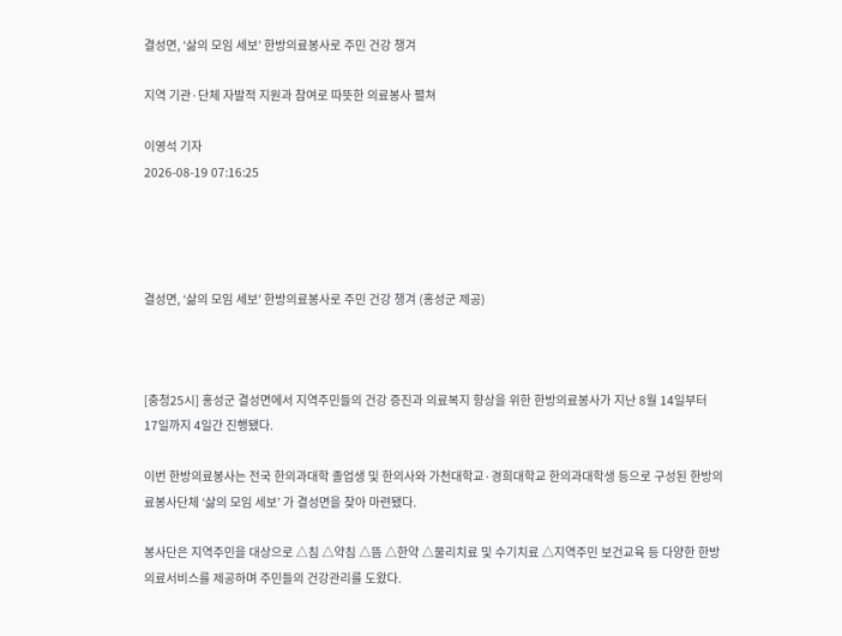결성면, ‘삶의 모임 세보’ 한방의료봉사로 주민 건강 챙겨

지역 기관·단체 자발적 지원과 참여로 따뜻한 의료봉사 펼쳐

이영석 기자
2026-08-19 07:16:25




결성면, ‘삶의 모임 세보’ 한방의료봉사로 주민 건강 챙겨 (홍성군 제공)



[충청25시] 홍성군 결성면에서 지역주민들의 건강 증진과 의료복지 향상을 위한 한방의료봉사가 지난 8월 14일부터 17일까지 4일간 진행됐다.

이번 한방의료봉사는 전국 한의과대학 졸업생 및 한의사와 가천대학교·경희대학교 한의과대학생 등으로 구성된 한방의료봉사단체 ‘삶의 모임 세보’ 가 결성면을 찾아 마련됐다.

봉사단은 지역주민을 대상으로 △침 △약침 △뜸 △한약 △물리치료 및 수기치료 △지역주민 보건교육 등 다양한 한방의료서비스를 제공하며 주민들의 건강관리를 도왔다.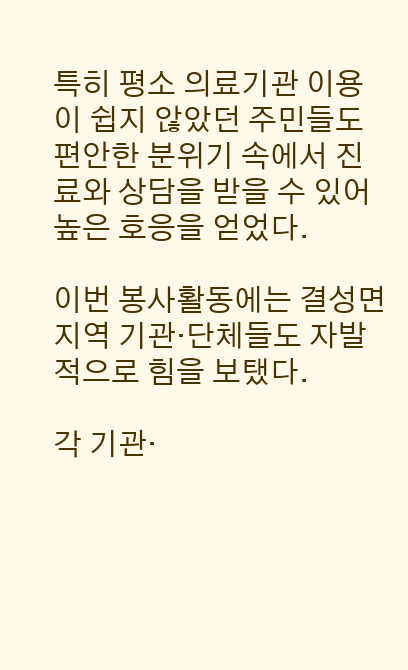특히 평소 의료기관 이용이 쉽지 않았던 주민들도 편안한 분위기 속에서 진료와 상담을 받을 수 있어 높은 호응을 얻었다.

이번 봉사활동에는 결성면 지역 기관·단체들도 자발적으로 힘을 보탰다.

각 기관·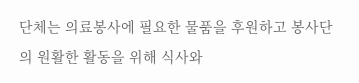단체는 의료봉사에 필요한 물품을 후원하고 봉사단의 원활한 활동을 위해 식사와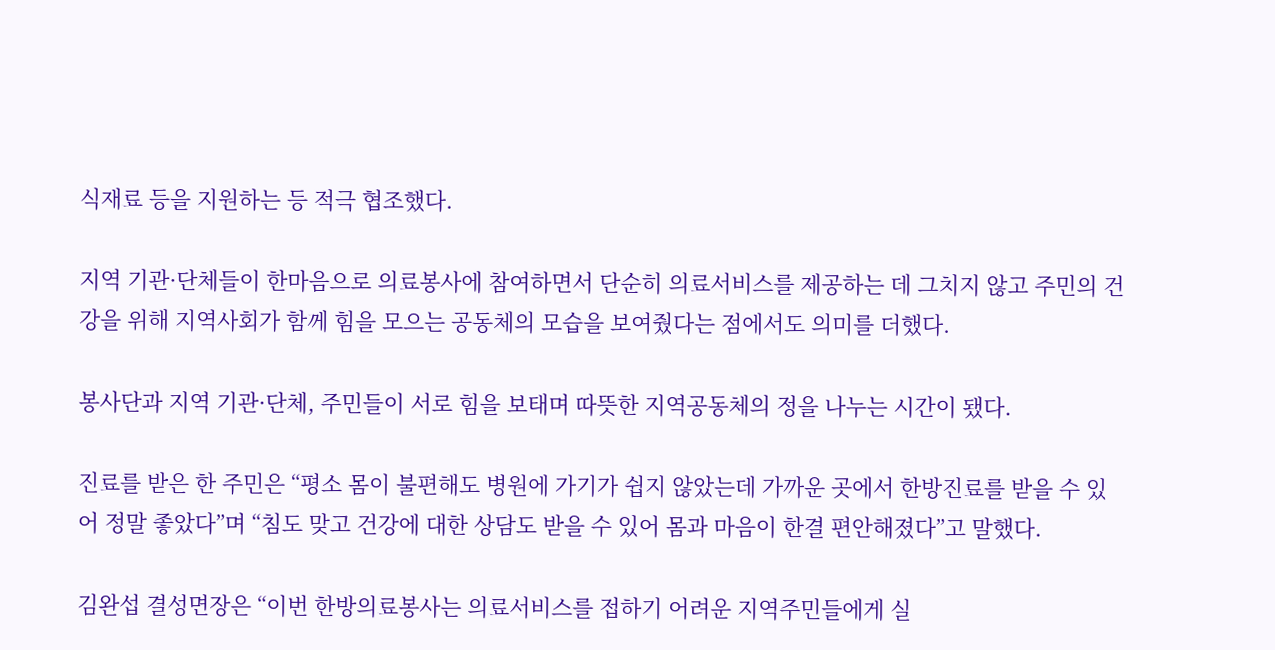식재료 등을 지원하는 등 적극 협조했다.

지역 기관·단체들이 한마음으로 의료봉사에 참여하면서 단순히 의료서비스를 제공하는 데 그치지 않고 주민의 건강을 위해 지역사회가 함께 힘을 모으는 공동체의 모습을 보여줬다는 점에서도 의미를 더했다.

봉사단과 지역 기관·단체, 주민들이 서로 힘을 보태며 따뜻한 지역공동체의 정을 나누는 시간이 됐다.

진료를 받은 한 주민은 “평소 몸이 불편해도 병원에 가기가 쉽지 않았는데 가까운 곳에서 한방진료를 받을 수 있어 정말 좋았다”며 “침도 맞고 건강에 대한 상담도 받을 수 있어 몸과 마음이 한결 편안해졌다”고 말했다.

김완섭 결성면장은 “이번 한방의료봉사는 의료서비스를 접하기 어려운 지역주민들에게 실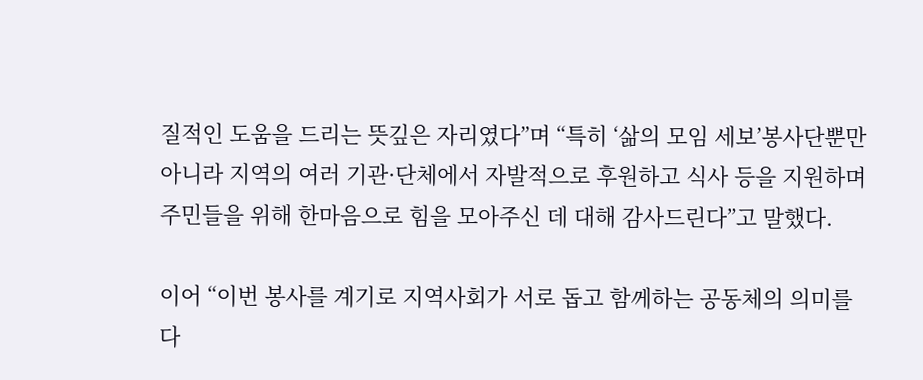질적인 도움을 드리는 뜻깊은 자리였다”며 “특히 ‘삶의 모임 세보’봉사단뿐만 아니라 지역의 여러 기관·단체에서 자발적으로 후원하고 식사 등을 지원하며 주민들을 위해 한마음으로 힘을 모아주신 데 대해 감사드린다”고 말했다.

이어 “이번 봉사를 계기로 지역사회가 서로 돕고 함께하는 공동체의 의미를 다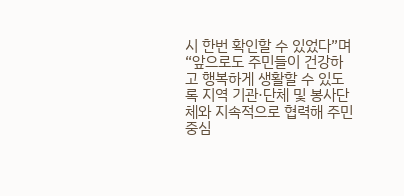시 한번 확인할 수 있었다”며 “앞으로도 주민들이 건강하고 행복하게 생활할 수 있도록 지역 기관·단체 및 봉사단체와 지속적으로 협력해 주민 중심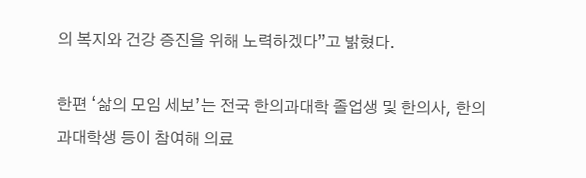의 복지와 건강 증진을 위해 노력하겠다”고 밝혔다.

한편 ‘삶의 모임 세보’는 전국 한의과대학 졸업생 및 한의사, 한의과대학생 등이 참여해 의료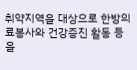취약지역을 대상으로 한방의료봉사와 건강증진 활동 등을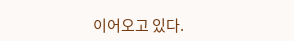이어오고 있다.